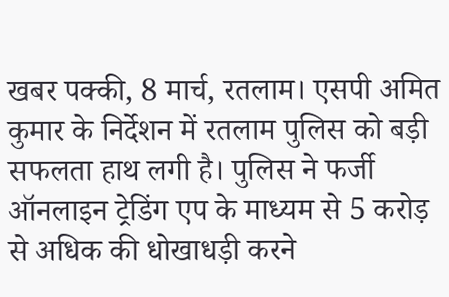खबर पक्की, 8 मार्च, रतलाम। एसपी अमित कुमार के निर्देशन में रतलाम पुलिस को बड़ी सफलता हाथ लगी है। पुलिस ने फर्जी ऑनलाइन ट्रेडिंग एप के माध्यम से 5 करोड़ से अधिक की धोखाधड़ी करने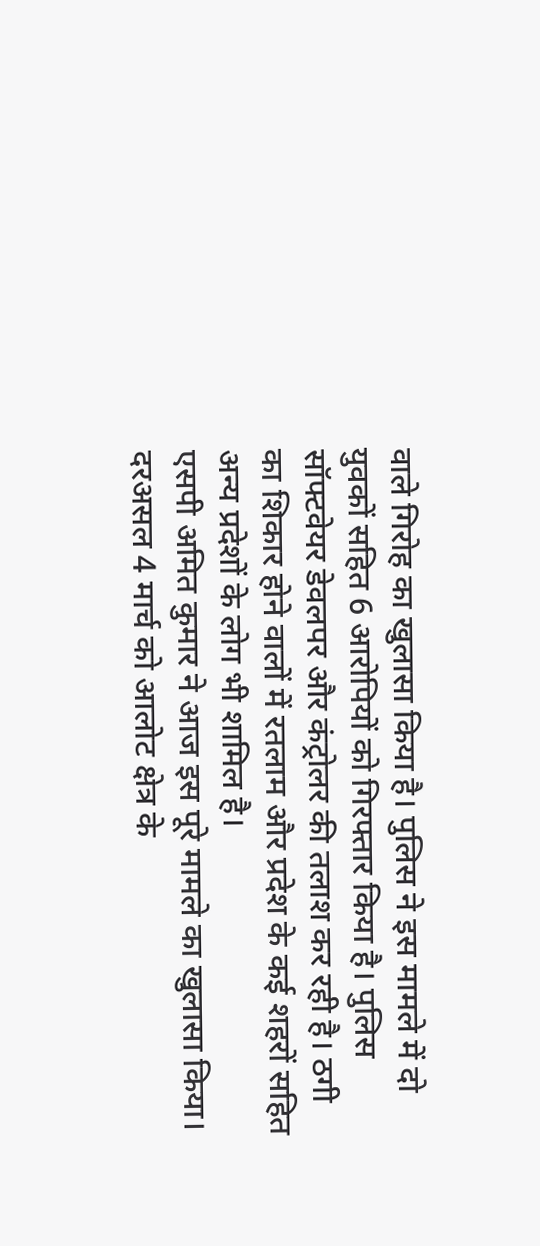वाले गिरोह का खुलासा किया है। पुलिस ने इस मामले में दो युवकों सहित 6 आरोपियों को गिरफ्तार किया है। पुलिस सॉफ्टवेयर डेवलपर और कंट्रोलर की तलाश कर रही है। ठगी का शिकार होने वालों में रतलाम और प्रदेश के कई शहरों सहित अन्य प्रदेशों के लोग भी शामिल है।
एसपी अमित कुमार ने आज इस पूरे मामले का खुलासा किया। दरअसल 4 मार्च को आलोट क्षेत्र के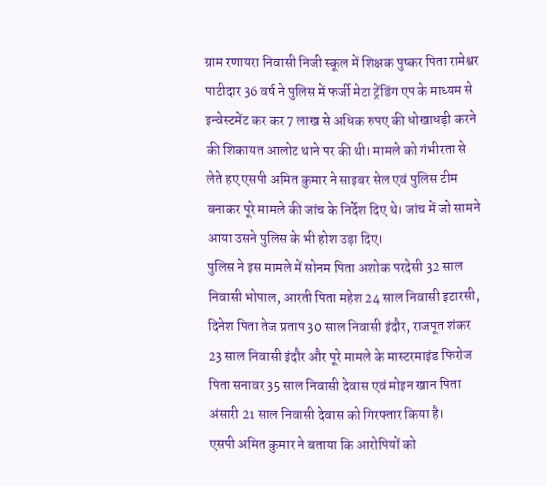ग्राम रणायरा निवासी निजी स्कूल में शिक्षक पुष्कर पिता रामेश्वर पाटीदार 36 वर्ष ने पुलिस में फर्जी मेटा ट्रेंडिंग एप के माध्यम से इन्वेस्टमेंट कर कर 7 लाख से अधिक रुपए की धोखाधड़ी करने की शिकायत आलोट थाने पर की थी। मामले को गंभीरता से लेते हए एसपी अमित कुमार ने साइबर सेल एवं पुलिस टीम बनाकर पूरे मामले की जांच के निर्देश दिए थे। जांच में जो सामने आया उसने पुलिस के भी होश उड़ा दिए।
पुलिस ने इस मामले में सोनम पिता अशोक परदेसी 32 साल निवासी भोपाल, आरती पिता महेश 24 साल निवासी इटारसी, दिनेश पिता तेज प्रताप 30 साल निवासी इंदौर, राजपूत शंकर 23 साल निवासी इंदौर और पूरे मामले के मास्टरमाइंड फिरोज पिता सनावर 35 साल निवासी देवास एवं मोइन खान पिता अंसारी 21 साल निवासी देवास को गिरफ्तार किया है।
एसपी अमित कुमार ने बताया कि आरोपियों को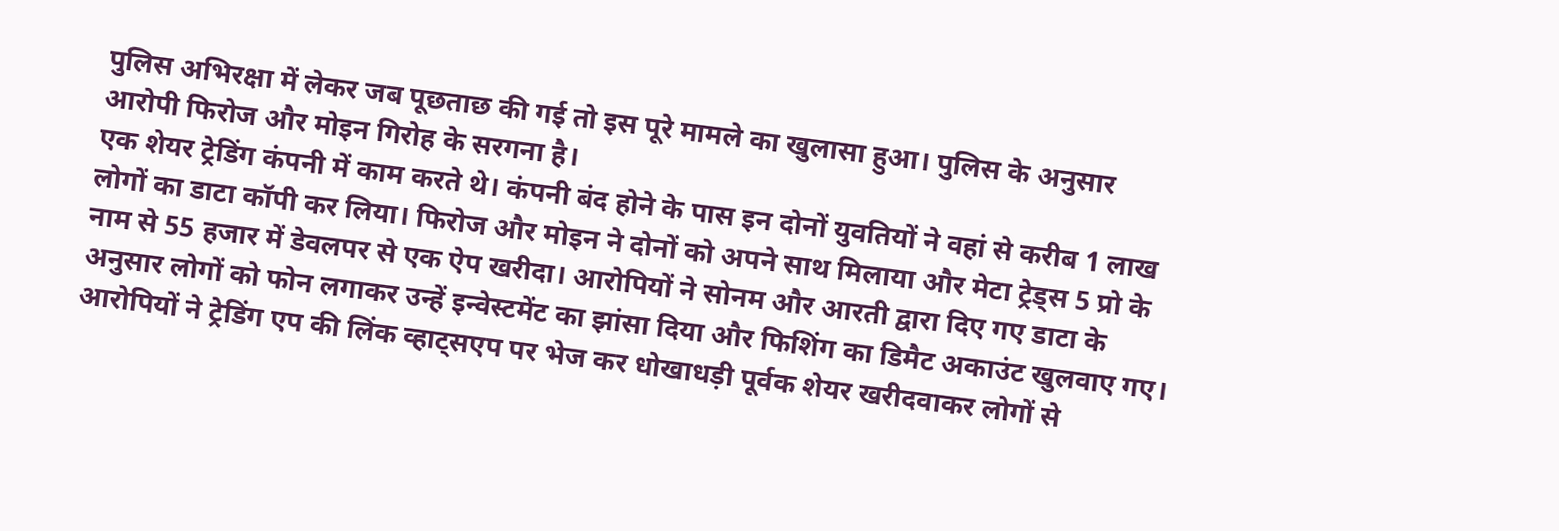पुलिस अभिरक्षा में लेकर जब पूछताछ की गई तो इस पूरे मामले का खुलासा हुआ। पुलिस के अनुसार आरोपी फिरोज और मोइन गिरोह के सरगना है।
एक शेयर ट्रेडिंग कंपनी में काम करते थे। कंपनी बंद होने के पास इन दोनों युवतियों ने वहां से करीब 1 लाख लोगों का डाटा कॉपी कर लिया। फिरोज और मोइन ने दोनों को अपने साथ मिलाया और मेटा ट्रेड्स 5 प्रो के नाम से 55 हजार में डेवलपर से एक ऐप खरीदा। आरोपियों ने सोनम और आरती द्वारा दिए गए डाटा के अनुसार लोगों को फोन लगाकर उन्हें इन्वेस्टमेंट का झांसा दिया और फिशिंग का डिमैट अकाउंट खुलवाए गए। आरोपियों ने ट्रेडिंग एप की लिंक व्हाट्सएप पर भेज कर धोखाधड़ी पूर्वक शेयर खरीदवाकर लोगों से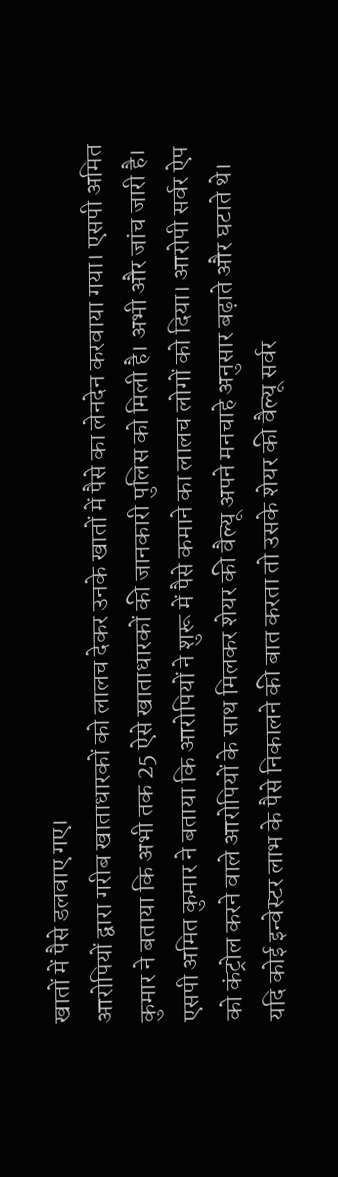खातों में पैसे डलवाए गए।
आरोपियों द्वारा गरीब खाताधारकों को लालच देकर उनके खातों में पैसे का लेनदेन करवाया गया। एसपी अमित कुमार ने बताया कि अभी तक 25 ऐसे खाताधारकों की जानकारी पुलिस को मिली है। अभी और जांच जारी है।
एसपी अमित कुमार ने बताया कि आरोपियों ने शुरू में पैसे कमाने का लालच लोगों को दिया। आरोपी सर्वर ऐप को कंट्रोल करने वाले आरोपियों के साथ मिलकर शेयर की वैल्यू अपने मनचाहे अनुसार बढ़ाते और घटाते थे। यदि कोई इन्वेस्टर लाभ के पैसे निकालने की बात करता तो उसके शेयर की वैल्यू सर्वर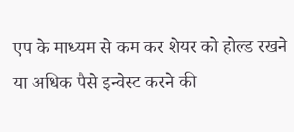एप के माध्यम से कम कर शेयर को होल्ड रखने या अधिक पैसे इन्वेस्ट करने की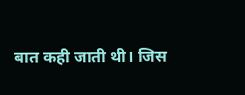बात कही जाती थी। जिस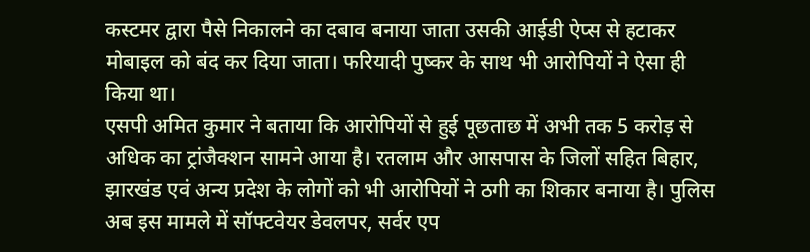कस्टमर द्वारा पैसे निकालने का दबाव बनाया जाता उसकी आईडी ऐप्स से हटाकर मोबाइल को बंद कर दिया जाता। फरियादी पुष्कर के साथ भी आरोपियों ने ऐसा ही किया था।
एसपी अमित कुमार ने बताया कि आरोपियों से हुई पूछताछ में अभी तक 5 करोड़ से अधिक का ट्रांजैक्शन सामने आया है। रतलाम और आसपास के जिलों सहित बिहार, झारखंड एवं अन्य प्रदेश के लोगों को भी आरोपियों ने ठगी का शिकार बनाया है। पुलिस अब इस मामले में सॉफ्टवेयर डेवलपर, सर्वर एप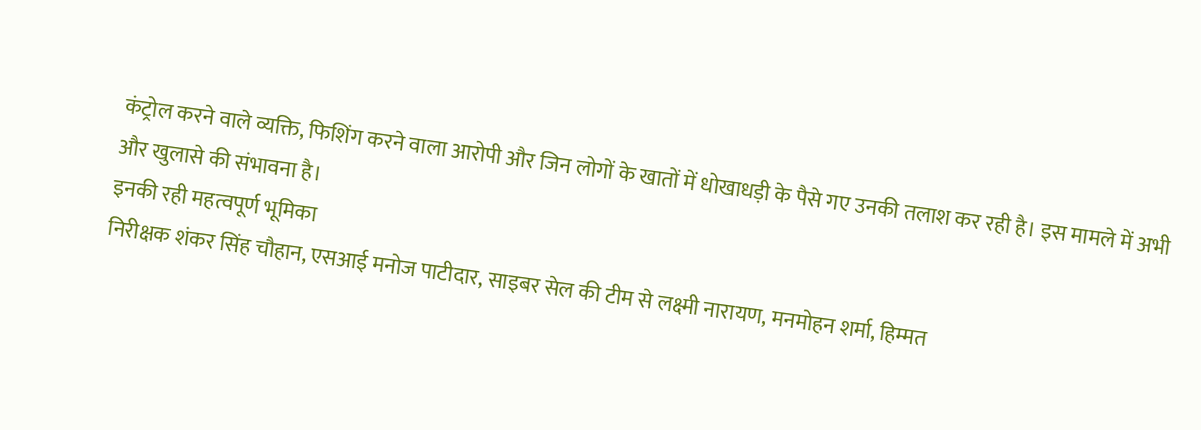कंट्रोल करने वाले व्यक्ति, फिशिंग करने वाला आरोपी और जिन लोगों के खातों में धोखाधड़ी के पैसे गए उनकी तलाश कर रही है। इस मामले में अभी और खुलासे की संभावना है।
इनकी रही महत्वपूर्ण भूमिका
निरीक्षक शंकर सिंह चौहान, एसआई मनोज पाटीदार, साइबर सेल की टीम से लक्ष्मी नारायण, मनमोहन शर्मा, हिम्मत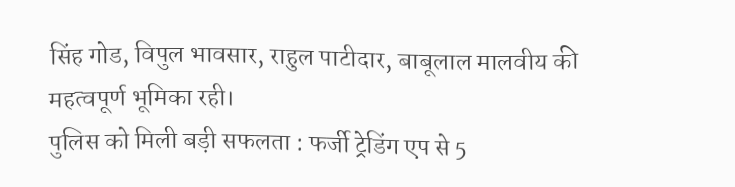सिंह गोड, विपुल भावसार, राहुल पाटीदार, बाबूलाल मालवीय की महत्वपूर्ण भूमिका रही।
पुलिस को मिली बड़ी सफलता : फर्जी ट्रेडिंग एप से 5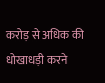करोड़ से अधिक की धोखाधड़ी करने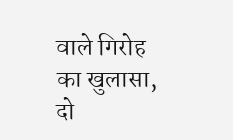वाले गिरोह का खुलासा, दो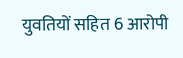युवतियों सहित 6 आरोपी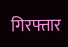गिरफ्तार